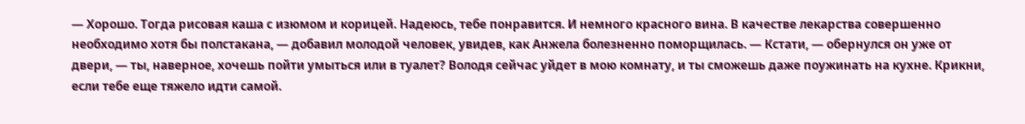— Хорошо. Тогда рисовая каша с изюмом и корицей. Надеюсь, тебе понравится. И немного красного вина. В качестве лекарства совершенно необходимо хотя бы полстакана, — добавил молодой человек, увидев, как Анжела болезненно поморщилась. — Кстати, — обернулся он уже от двери, — ты, наверное, хочешь пойти умыться или в туалет? Володя сейчас уйдет в мою комнату, и ты сможешь даже поужинать на кухне. Крикни, если тебе еще тяжело идти самой.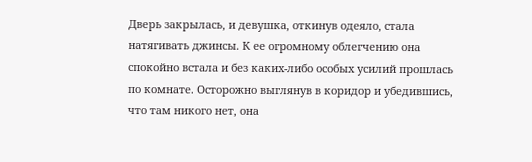Дверь закрылась, и девушка, откинув одеяло, стала натягивать джинсы. К ее огромному облегчению она спокойно встала и без каких-либо особых усилий прошлась по комнате. Осторожно выглянув в коридор и убедившись, что там никого нет, она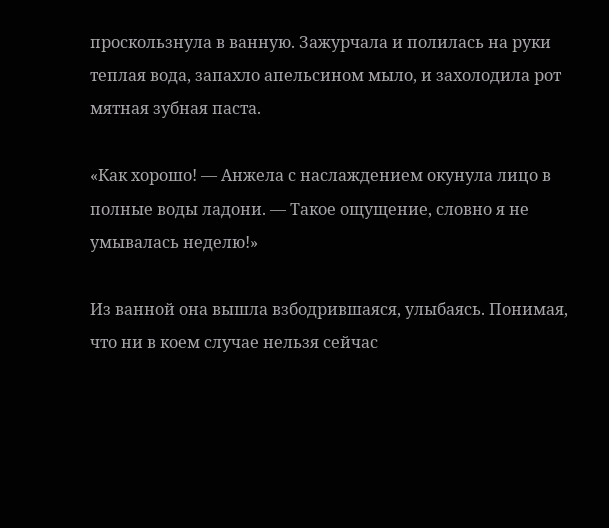проскользнула в ванную. Зажурчала и полилась на руки теплая вода, запахло апельсином мыло, и захолодила рот мятная зубная паста.

«Как хорошо! — Анжела с наслаждением окунула лицо в полные воды ладони. — Такое ощущение, словно я не умывалась неделю!»

Из ванной она вышла взбодрившаяся, улыбаясь. Понимая, что ни в коем случае нельзя сейчас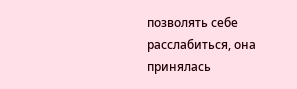позволять себе расслабиться, она принялась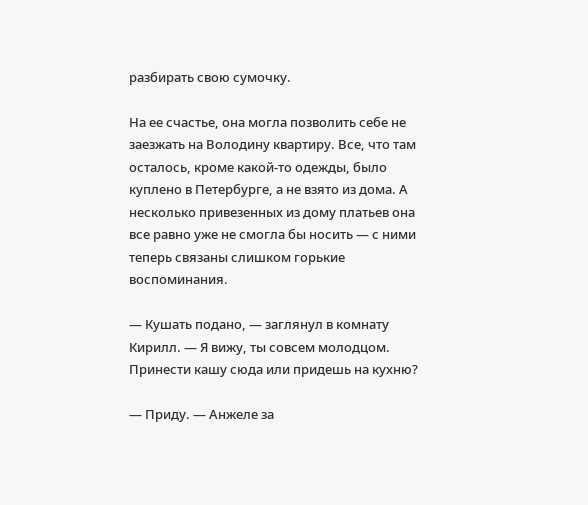разбирать свою сумочку.

На ее счастье, она могла позволить себе не заезжать на Володину квартиру. Все, что там осталось, кроме какой-то одежды, было куплено в Петербурге, а не взято из дома. А несколько привезенных из дому платьев она все равно уже не смогла бы носить — с ними теперь связаны слишком горькие воспоминания.

— Кушать подано, — заглянул в комнату Кирилл. — Я вижу, ты совсем молодцом. Принести кашу сюда или придешь на кухню?

— Приду. — Анжеле за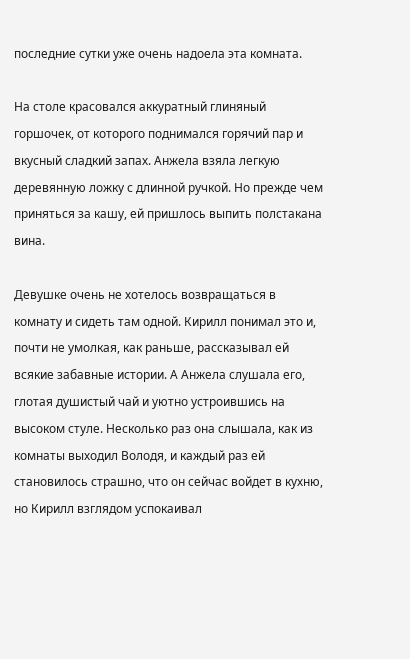последние сутки уже очень надоела эта комната.

На столе красовался аккуратный глиняный горшочек, от которого поднимался горячий пар и вкусный сладкий запах. Анжела взяла легкую деревянную ложку с длинной ручкой. Но прежде чем приняться за кашу, ей пришлось выпить полстакана вина.

Девушке очень не хотелось возвращаться в комнату и сидеть там одной. Кирилл понимал это и, почти не умолкая, как раньше, рассказывал ей всякие забавные истории. А Анжела слушала его, глотая душистый чай и уютно устроившись на высоком стуле. Несколько раз она слышала, как из комнаты выходил Володя, и каждый раз ей становилось страшно, что он сейчас войдет в кухню, но Кирилл взглядом успокаивал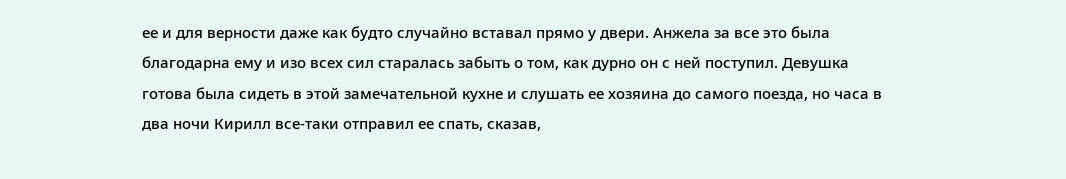ее и для верности даже как будто случайно вставал прямо у двери. Анжела за все это была благодарна ему и изо всех сил старалась забыть о том, как дурно он с ней поступил. Девушка готова была сидеть в этой замечательной кухне и слушать ее хозяина до самого поезда, но часа в два ночи Кирилл все-таки отправил ее спать, сказав,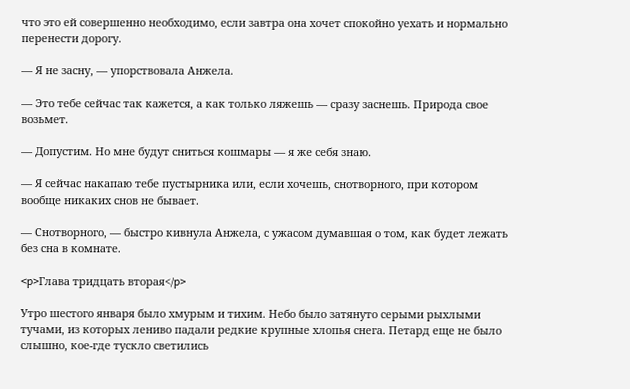что это ей совершенно необходимо, если завтра она хочет спокойно уехать и нормально перенести дорогу.

— Я не засну, — упорствовала Анжела.

— Это тебе сейчас так кажется, а как только ляжешь — сразу заснешь. Природа свое возьмет.

— Допустим. Но мне будут сниться кошмары — я же себя знаю.

— Я сейчас накапаю тебе пустырника или, если хочешь, снотворного, при котором вообще никаких снов не бывает.

— Снотворного, — быстро кивнула Анжела, с ужасом думавшая о том, как будет лежать без сна в комнате.

<p>Глава тридцать вторая</p>

Утро шестого января было хмурым и тихим. Небо было затянуто серыми рыхлыми тучами, из которых лениво падали редкие крупные хлопья снега. Петард еще не было слышно, кое-где тускло светились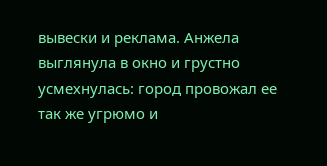вывески и реклама. Анжела выглянула в окно и грустно усмехнулась: город провожал ее так же угрюмо и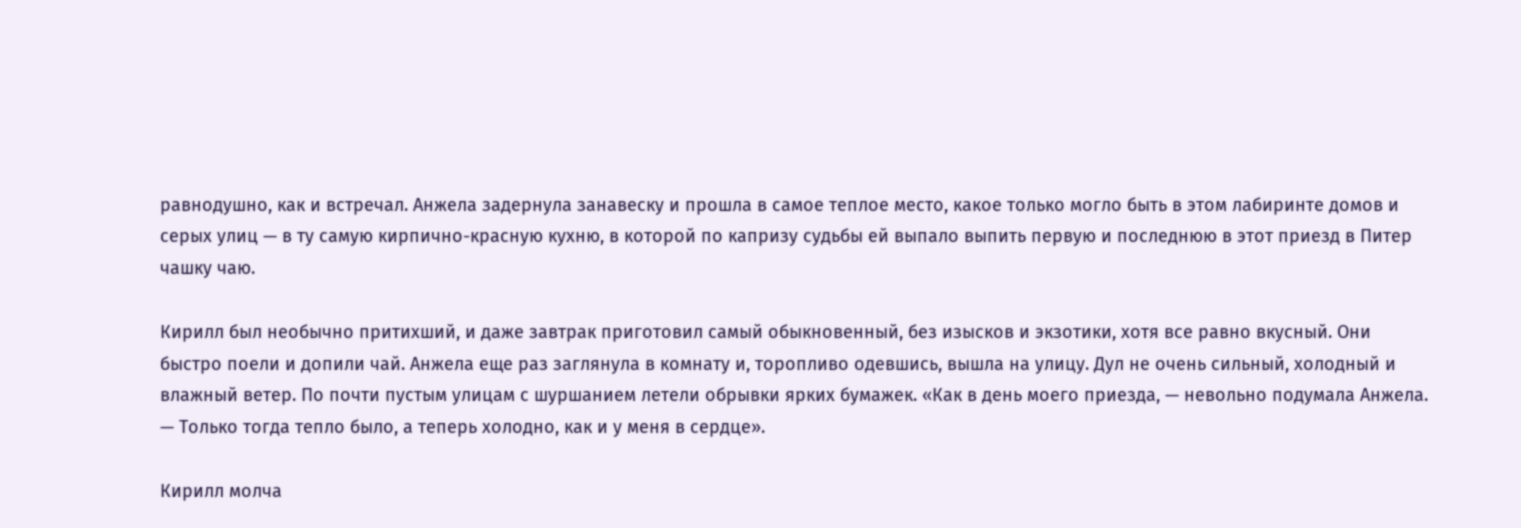равнодушно, как и встречал. Анжела задернула занавеску и прошла в самое теплое место, какое только могло быть в этом лабиринте домов и серых улиц — в ту самую кирпично-красную кухню, в которой по капризу судьбы ей выпало выпить первую и последнюю в этот приезд в Питер чашку чаю.

Кирилл был необычно притихший, и даже завтрак приготовил самый обыкновенный, без изысков и экзотики, хотя все равно вкусный. Они быстро поели и допили чай. Анжела еще раз заглянула в комнату и, торопливо одевшись, вышла на улицу. Дул не очень сильный, холодный и влажный ветер. По почти пустым улицам с шуршанием летели обрывки ярких бумажек. «Как в день моего приезда, — невольно подумала Анжела. — Только тогда тепло было, а теперь холодно, как и у меня в сердце».

Кирилл молча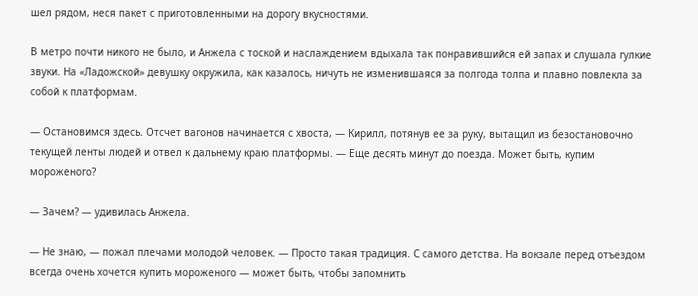шел рядом, неся пакет с приготовленными на дорогу вкусностями.

В метро почти никого не было, и Анжела с тоской и наслаждением вдыхала так понравившийся ей запах и слушала гулкие звуки. На «Ладожской» девушку окружила, как казалось, ничуть не изменившаяся за полгода толпа и плавно повлекла за собой к платформам.

— Остановимся здесь. Отсчет вагонов начинается с хвоста, — Кирилл, потянув ее за руку, вытащил из безостановочно текущей ленты людей и отвел к дальнему краю платформы. — Еще десять минут до поезда. Может быть, купим мороженого?

— Зачем? — удивилась Анжела.

— Не знаю, — пожал плечами молодой человек. — Просто такая традиция. С самого детства. На вокзале перед отъездом всегда очень хочется купить мороженого — может быть, чтобы запомнить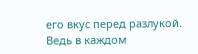его вкус перед разлукой. Ведь в каждом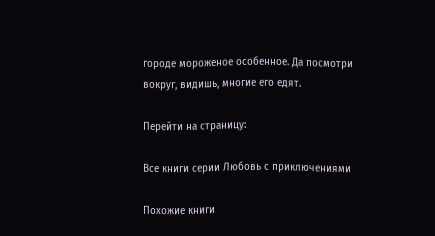городе мороженое особенное. Да посмотри вокруг, видишь, многие его едят.

Перейти на страницу:

Все книги серии Любовь с приключениями

Похожие книги